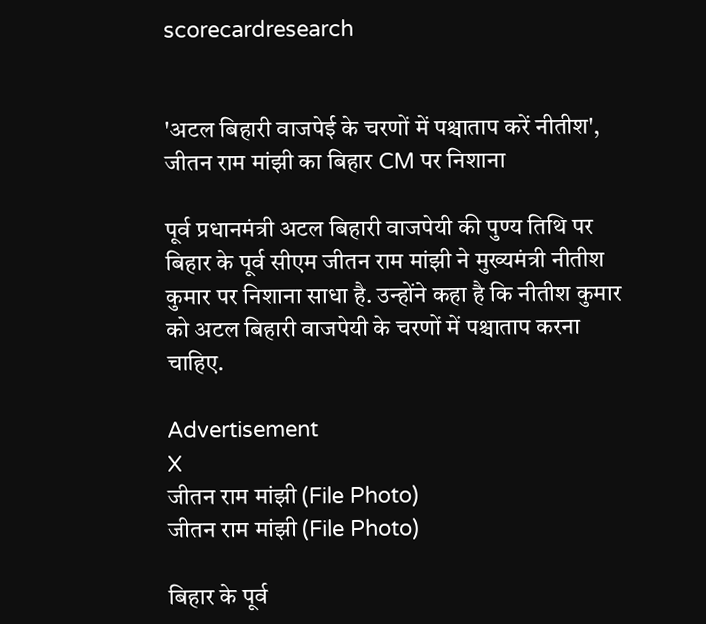scorecardresearch


'अटल बिहारी वाजपेई के चरणों में पश्चाताप करें नीतीश', जीतन राम मांझी का बिहार CM पर निशाना

पूर्व प्रधानमंत्री अटल बिहारी वाजपेयी की पुण्य तिथि पर बिहार के पूर्व सीएम जीतन राम मांझी ने मुख्यमंत्री नीतीश कुमार पर निशाना साधा है. उन्होंने कहा है कि नीतीश कुमार को अटल बिहारी वाजपेयी के चरणों में पश्चाताप करना चाहिए.

Advertisement
X
जीतन राम मांझी (File Photo)
जीतन राम मांझी (File Photo)

बिहार के पूर्व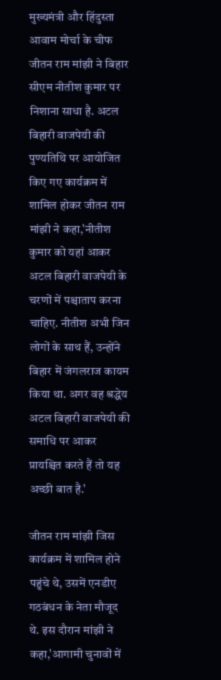मुख्यमंत्री और हिंदुस्ता आवाम मोर्चा के चीफ जीतन राम मांझी ने बिहार सीएम नीतीश कुमार पर निशाना साधा है. अटल बिहारी वाजपेयी की पुण्यतिथि पर आयोजित किए गए कार्यक्रम में शामिल होकर जीतन राम मांझी ने कहा,'नीतीश कुमार को यहां आकर अटल बिहारी वाजपेयी के चरणों में पश्चाताप करना चाहिए. नीतीश अभी जिन लोगों के साथ हैं, उन्होंने बिहार में जंगलराज कायम किया था. अगर वह श्रद्धेय अटल बिहारी वाजपेयी की समाधि पर आकर प्रायश्चित करते हैं तो यह अच्छी बात है.'

जीतन राम मांझी जिस कार्यक्रम में शामिल होने पहुंचे थे, उसमें एनडीए गठबंधन के नेता मौजूद थे. इस दौरान मांझी ने कहा,'आगामी चुनावों में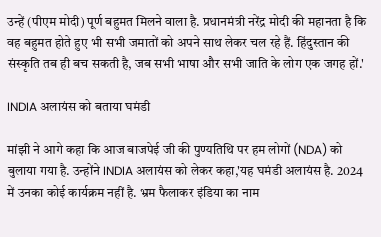उन्हें (पीएम मोदी) पूर्ण बहुमत मिलने वाला है. प्रधानमंत्री नरेंद्र मोदी की महानता है कि वह बहुमत होते हुए भी सभी जमातों को अपने साथ लेकर चल रहे हैं. हिंदुस्तान की संस्कृति तब ही बच सकती है, जब सभी भाषा और सभी जाति के लोग एक जगह हों.'

INDIA अलायंस को बताया घमंडी

मांझी ने आगे कहा कि आज बाजपेई जी की पुण्यतिथि पर हम लोगों (NDA) को बुलाया गया है. उन्होंने INDIA अलायंस को लेकर कहा,'यह घमंडी अलायंस है. 2024 में उनका कोई कार्यक्रम नहीं है. भ्रम फैलाकर इंडिया का नाम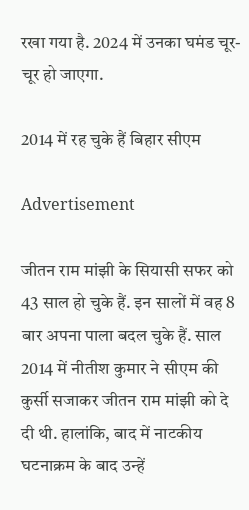रखा गया है. 2024 में उनका घमंड चूर-चूर हो जाएगा.

2014 में रह चुके हैं बिहार सीएम

Advertisement

जीतन राम मांझी के सियासी सफर को 43 साल हो चुके हैं. इन सालों में वह 8 बार अपना पाला बदल चुके हैं. साल 2014 में नीतीश कुमार ने सीएम की कुर्सी सजाकर जीतन राम मांझी को दे दी थी. हालांकि, बाद में नाटकीय घटनाक्रम के बाद उन्हें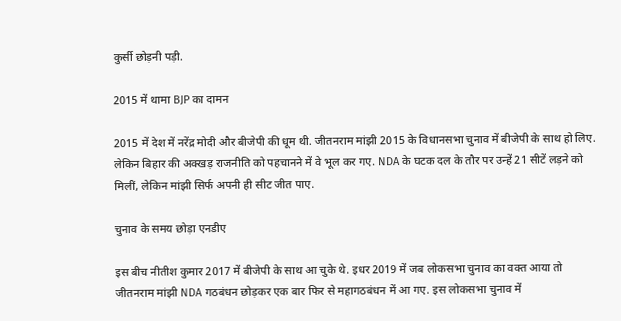कुर्सी छोड़नी पड़ी.

2015 में थामा BJP का दामन

2015 में देश में नरेंद्र मोदी और बीजेपी की धूम थी. जीतनराम मांझी 2015 के विधानसभा चुनाव में बीजेपी के साथ हो लिए. लेकिन बिहार की अक्खड़ राजनीति को पहचानने में वे भूल कर गए. NDA के घटक दल के तौर पर उन्हें 21 सीटें लड़ने को मिलीं, लेकिन मांझी सिर्फ अपनी ही सीट जीत पाए.

चुनाव के समय छोड़ा एनडीए

इस बीच नीतीश कुमार 2017 में बीजेपी के साथ आ चुके थे. इधर 2019 में जब लोकसभा चुनाव का वक्त आया तो जीतनराम मांझी NDA गठबंधन छोड़कर एक बार फिर से महागठबंधन में आ गए. इस लोकसभा चुनाव में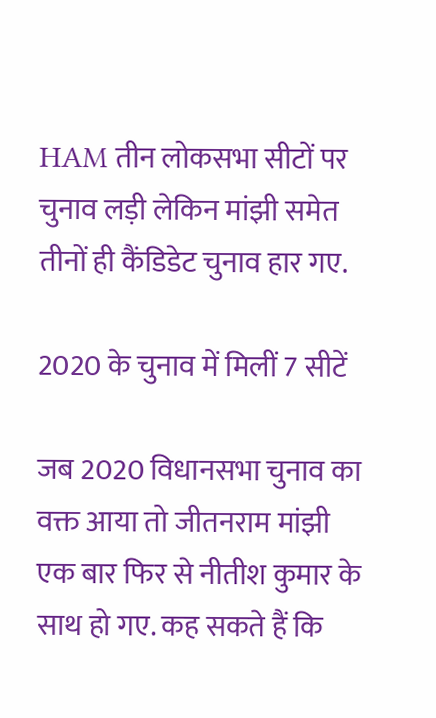HAM तीन लोकसभा सीटों पर चुनाव लड़ी लेकिन मांझी समेत तीनों ही कैंडिडेट चुनाव हार गए.

2020 के चुनाव में मिलीं 7 सीटें

जब 2020 विधानसभा चुनाव का वक्त आया तो जीतनराम मांझी एक बार फिर से नीतीश कुमार के साथ हो गए. कह सकते हैं कि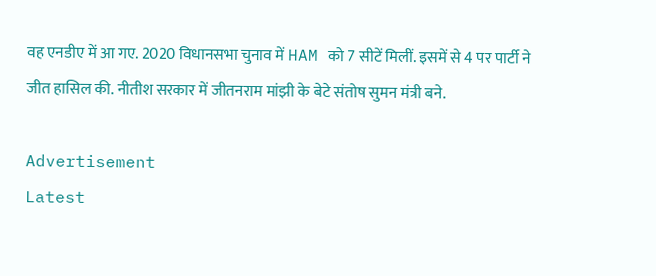वह एनडीए में आ गए. 2020 विधानसभा चुनाव में HAM को 7 सीटें मिलीं. इसमें से 4 पर पार्टी ने जीत हासिल की. नीतीश सरकार में जीतनराम मांझी के बेटे संतोष सुमन मंत्री बने.

Advertisement
Latest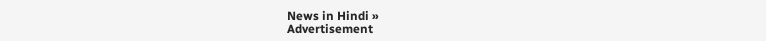News in Hindi »
Advertisement